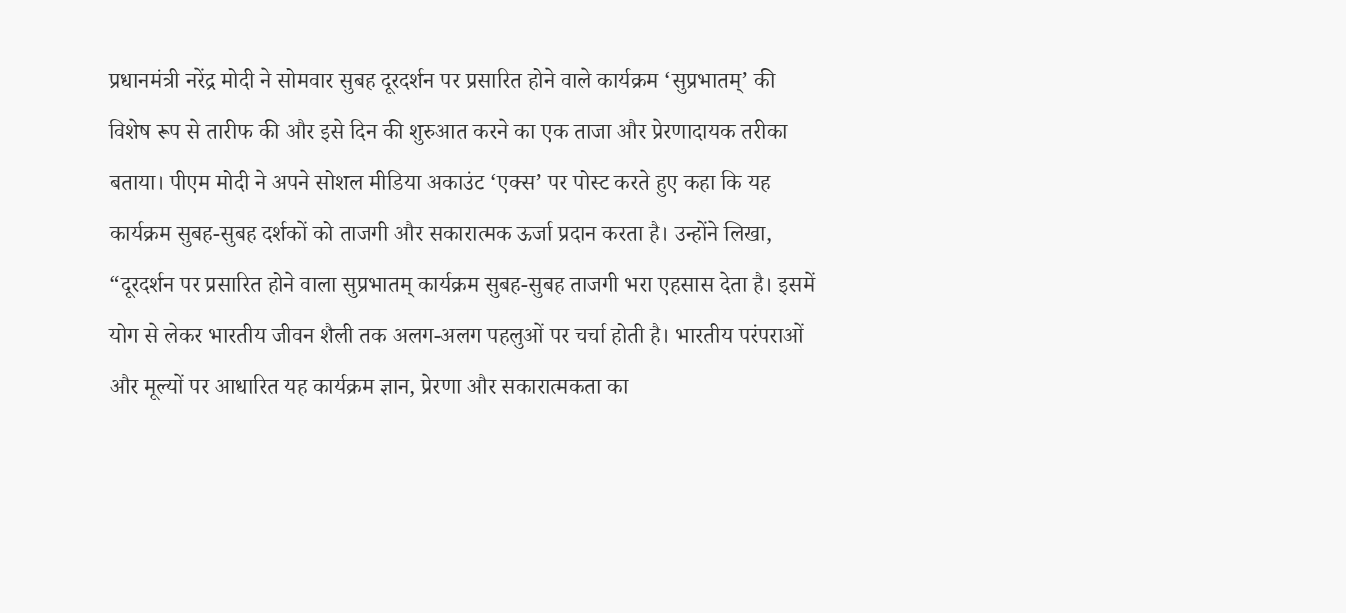प्रधानमंत्री नरेंद्र मोदी ने सोमवार सुबह दूरदर्शन पर प्रसारित होने वाले कार्यक्रम ‘सुप्रभातम्’ की विशेष रूप से तारीफ की और इसे दिन की शुरुआत करने का एक ताजा और प्रेरणादायक तरीका बताया। पीएम मोदी ने अपने सोशल मीडिया अकाउंट ‘एक्स’ पर पोस्ट करते हुए कहा कि यह कार्यक्रम सुबह-सुबह दर्शकों को ताजगी और सकारात्मक ऊर्जा प्रदान करता है। उन्होंने लिखा, “दूरदर्शन पर प्रसारित होने वाला सुप्रभातम् कार्यक्रम सुबह-सुबह ताजगी भरा एहसास देता है। इसमें योग से लेकर भारतीय जीवन शैली तक अलग-अलग पहलुओं पर चर्चा होती है। भारतीय परंपराओं और मूल्यों पर आधारित यह कार्यक्रम ज्ञान, प्रेरणा और सकारात्मकता का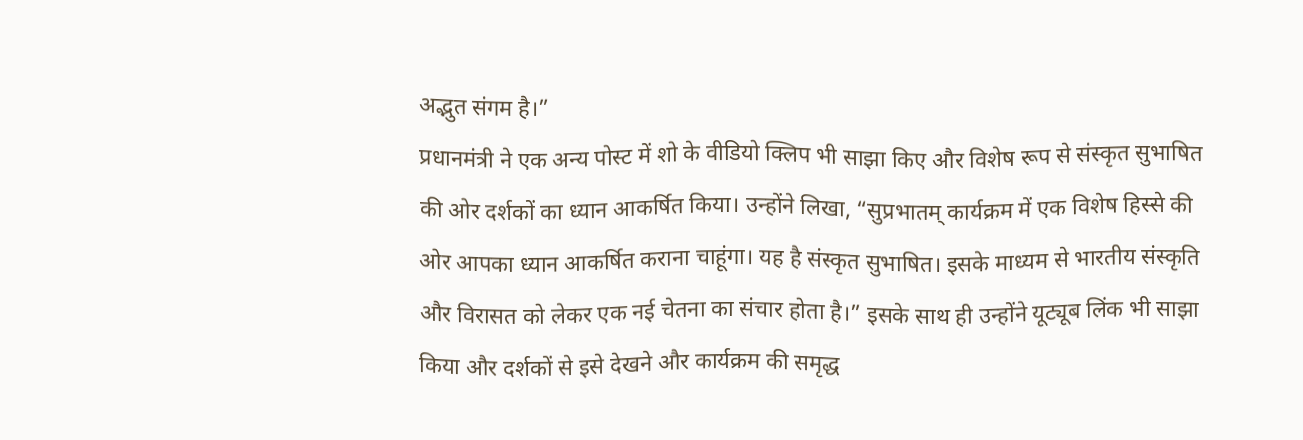अद्भुत संगम है।”
प्रधानमंत्री ने एक अन्य पोस्ट में शो के वीडियो क्लिप भी साझा किए और विशेष रूप से संस्कृत सुभाषित की ओर दर्शकों का ध्यान आकर्षित किया। उन्होंने लिखा, “सुप्रभातम् कार्यक्रम में एक विशेष हिस्से की ओर आपका ध्यान आकर्षित कराना चाहूंगा। यह है संस्कृत सुभाषित। इसके माध्यम से भारतीय संस्कृति और विरासत को लेकर एक नई चेतना का संचार होता है।” इसके साथ ही उन्होंने यूट्यूब लिंक भी साझा किया और दर्शकों से इसे देखने और कार्यक्रम की समृद्ध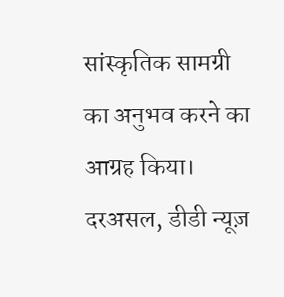सांस्कृतिक सामग्री का अनुभव करने का आग्रह किया।
दरअसल, डीडी न्यूज़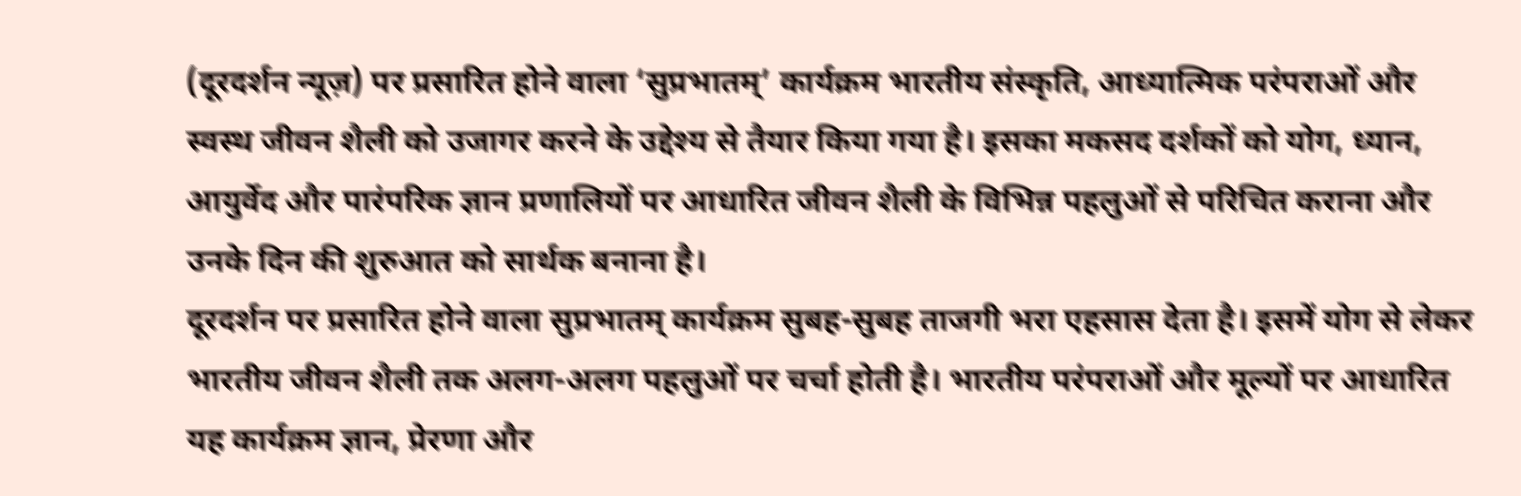(दूरदर्शन न्यूज़) पर प्रसारित होने वाला ‘सुप्रभातम्’ कार्यक्रम भारतीय संस्कृति, आध्यात्मिक परंपराओं और स्वस्थ जीवन शैली को उजागर करने के उद्देश्य से तैयार किया गया है। इसका मकसद दर्शकों को योग, ध्यान, आयुर्वेद और पारंपरिक ज्ञान प्रणालियों पर आधारित जीवन शैली के विभिन्न पहलुओं से परिचित कराना और उनके दिन की शुरुआत को सार्थक बनाना है।
दूरदर्शन पर प्रसारित होने वाला सुप्रभातम् कार्यक्रम सुबह-सुबह ताजगी भरा एहसास देता है। इसमें योग से लेकर भारतीय जीवन शैली तक अलग-अलग पहलुओं पर चर्चा होती है। भारतीय परंपराओं और मूल्यों पर आधारित यह कार्यक्रम ज्ञान, प्रेरणा और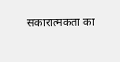सकारात्मकता का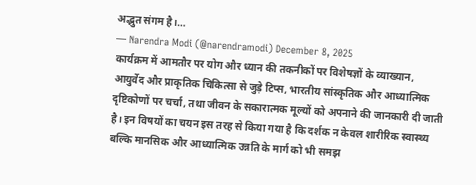अद्भुत संगम है।…
— Narendra Modi (@narendramodi) December 8, 2025
कार्यक्रम में आमतौर पर योग और ध्यान की तकनीकों पर विशेषज्ञों के व्याख्यान, आयुर्वेद और प्राकृतिक चिकित्सा से जुड़े टिप्स, भारतीय सांस्कृतिक और आध्यात्मिक दृष्टिकोणों पर चर्चा, तथा जीवन के सकारात्मक मूल्यों को अपनाने की जानकारी दी जाती है। इन विषयों का चयन इस तरह से किया गया है कि दर्शक न केवल शारीरिक स्वास्थ्य बल्कि मानसिक और आध्यात्मिक उन्नति के मार्ग को भी समझ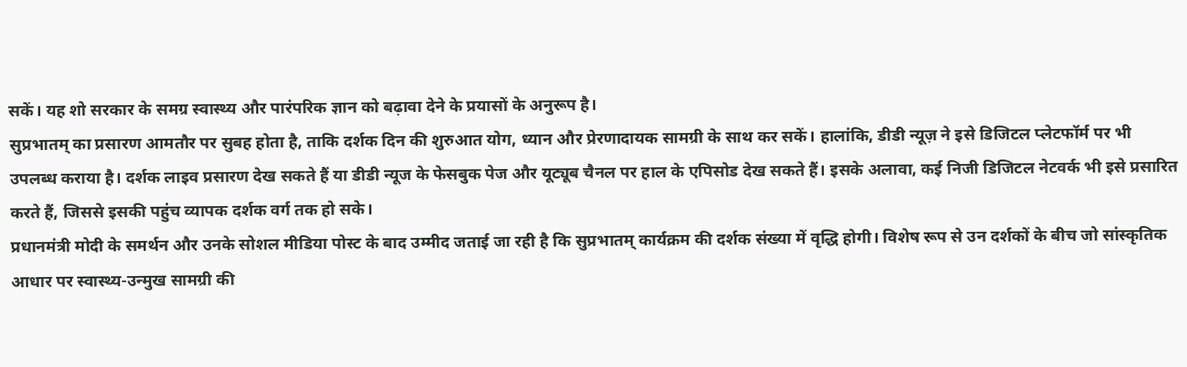सकें। यह शो सरकार के समग्र स्वास्थ्य और पारंपरिक ज्ञान को बढ़ावा देने के प्रयासों के अनुरूप है।
सुप्रभातम् का प्रसारण आमतौर पर सुबह होता है, ताकि दर्शक दिन की शुरुआत योग, ध्यान और प्रेरणादायक सामग्री के साथ कर सकें। हालांकि, डीडी न्यूज़ ने इसे डिजिटल प्लेटफॉर्म पर भी उपलब्ध कराया है। दर्शक लाइव प्रसारण देख सकते हैं या डीडी न्यूज के फेसबुक पेज और यूट्यूब चैनल पर हाल के एपिसोड देख सकते हैं। इसके अलावा, कई निजी डिजिटल नेटवर्क भी इसे प्रसारित करते हैं, जिससे इसकी पहुंच व्यापक दर्शक वर्ग तक हो सके।
प्रधानमंत्री मोदी के समर्थन और उनके सोशल मीडिया पोस्ट के बाद उम्मीद जताई जा रही है कि सुप्रभातम् कार्यक्रम की दर्शक संख्या में वृद्धि होगी। विशेष रूप से उन दर्शकों के बीच जो सांस्कृतिक आधार पर स्वास्थ्य-उन्मुख सामग्री की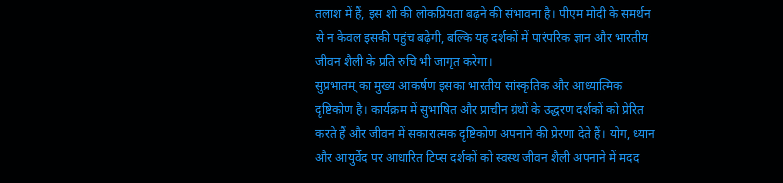तलाश में हैं, इस शो की लोकप्रियता बढ़ने की संभावना है। पीएम मोदी के समर्थन से न केवल इसकी पहुंच बढ़ेगी, बल्कि यह दर्शकों में पारंपरिक ज्ञान और भारतीय जीवन शैली के प्रति रुचि भी जागृत करेगा।
सुप्रभातम् का मुख्य आकर्षण इसका भारतीय सांस्कृतिक और आध्यात्मिक दृष्टिकोण है। कार्यक्रम में सुभाषित और प्राचीन ग्रंथों के उद्धरण दर्शकों को प्रेरित करते हैं और जीवन में सकारात्मक दृष्टिकोण अपनाने की प्रेरणा देते हैं। योग, ध्यान और आयुर्वेद पर आधारित टिप्स दर्शकों को स्वस्थ जीवन शैली अपनाने में मदद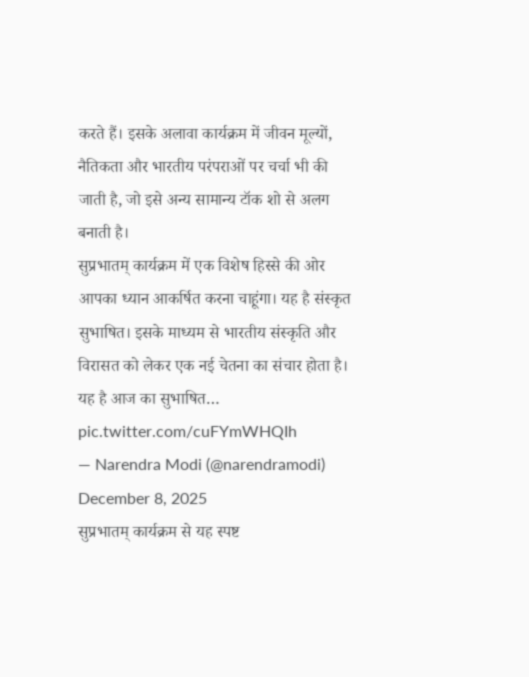करते हैं। इसके अलावा कार्यक्रम में जीवन मूल्यों, नैतिकता और भारतीय परंपराओं पर चर्चा भी की जाती है, जो इसे अन्य सामान्य टॉक शो से अलग बनाती है।
सुप्रभातम् कार्यक्रम में एक विशेष हिस्से की ओर आपका ध्यान आकर्षित करना चाहूंगा। यह है संस्कृत सुभाषित। इसके माध्यम से भारतीय संस्कृति और विरासत को लेकर एक नई चेतना का संचार होता है। यह है आज का सुभाषित… pic.twitter.com/cuFYmWHQIh
— Narendra Modi (@narendramodi) December 8, 2025
सुप्रभातम् कार्यक्रम से यह स्पष्ट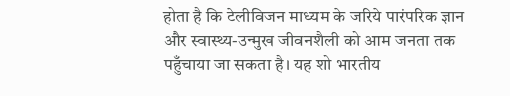होता है कि टेलीविजन माध्यम के जरिये पारंपरिक ज्ञान और स्वास्थ्य-उन्मुख जीवनशैली को आम जनता तक पहुँचाया जा सकता है। यह शो भारतीय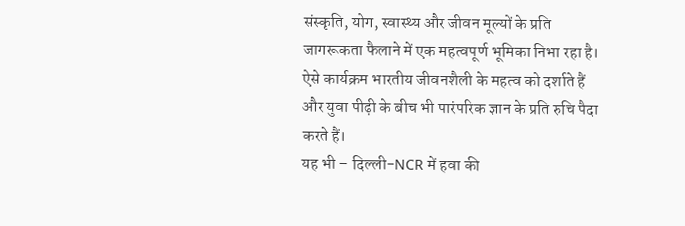संस्कृति, योग, स्वास्थ्य और जीवन मूल्यों के प्रति जागरूकता फैलाने में एक महत्वपूर्ण भूमिका निभा रहा है। ऐसे कार्यक्रम भारतीय जीवनशैली के महत्व को दर्शाते हैं और युवा पीढ़ी के बीच भी पारंपरिक ज्ञान के प्रति रुचि पैदा करते हैं।
यह भी – दिल्ली-NCR में हवा की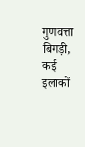गुणवत्ता बिगड़ी, कई इलाकों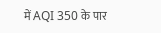में AQI 350 के पार